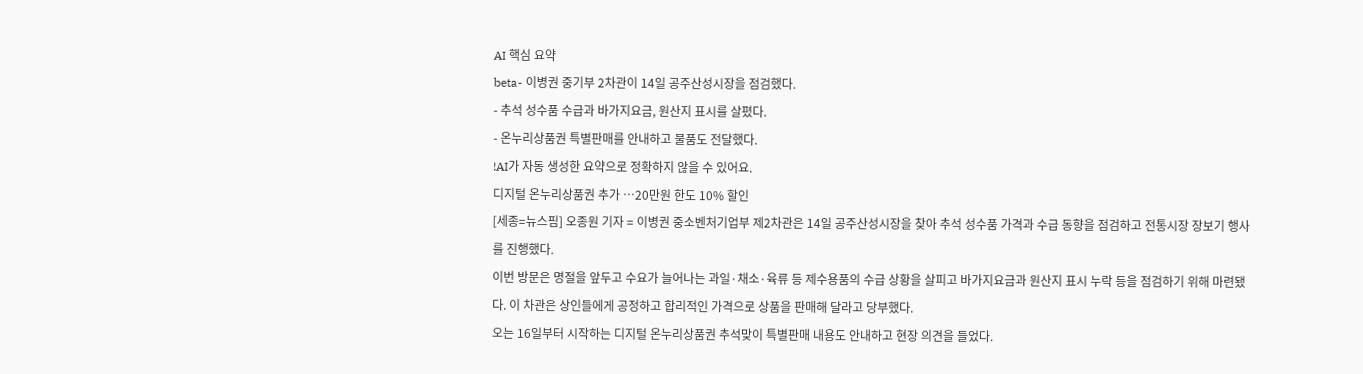AI 핵심 요약
beta- 이병권 중기부 2차관이 14일 공주산성시장을 점검했다.
- 추석 성수품 수급과 바가지요금, 원산지 표시를 살폈다.
- 온누리상품권 특별판매를 안내하고 물품도 전달했다.
!AI가 자동 생성한 요약으로 정확하지 않을 수 있어요.
디지털 온누리상품권 추가 …20만원 한도 10% 할인
[세종=뉴스핌] 오종원 기자 = 이병권 중소벤처기업부 제2차관은 14일 공주산성시장을 찾아 추석 성수품 가격과 수급 동향을 점검하고 전통시장 장보기 행사를 진행했다.
이번 방문은 명절을 앞두고 수요가 늘어나는 과일·채소·육류 등 제수용품의 수급 상황을 살피고 바가지요금과 원산지 표시 누락 등을 점검하기 위해 마련됐다. 이 차관은 상인들에게 공정하고 합리적인 가격으로 상품을 판매해 달라고 당부했다.
오는 16일부터 시작하는 디지털 온누리상품권 추석맞이 특별판매 내용도 안내하고 현장 의견을 들었다.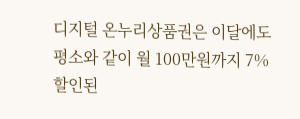디지털 온누리상품권은 이달에도 평소와 같이 월 100만원까지 7% 할인된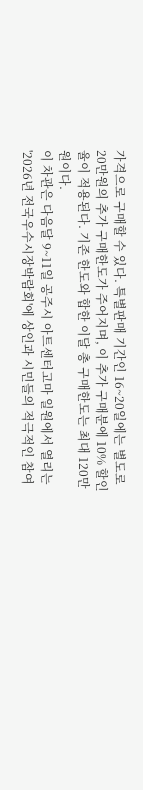가격으로 구매할 수 있다. 특별판매 기간인 16~20일에는 별도로 20만원의 추가 구매한도가 주어지며, 이 추가 구매분에 10% 할인율이 적용된다. 기존 한도와 합한 이달 총 구매한도는 최대 120만원이다.
이 차관은 다음달 9~11일 공주시 아트센터고마 일원에서 열리는 '2026년 전국우수시장박람회'에 상인과 시민들의 적극적인 참여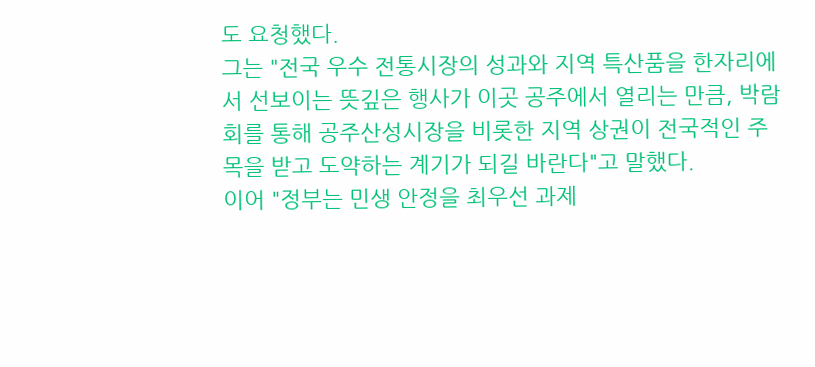도 요청했다.
그는 "전국 우수 전통시장의 성과와 지역 특산품을 한자리에서 선보이는 뜻깊은 행사가 이곳 공주에서 열리는 만큼, 박람회를 통해 공주산성시장을 비롯한 지역 상권이 전국적인 주목을 받고 도약하는 계기가 되길 바란다"고 말했다.
이어 "정부는 민생 안정을 최우선 과제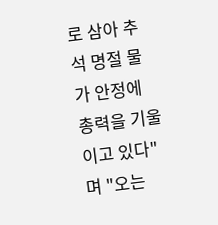로 삼아 추석 명절 물가 안정에 총력을 기울이고 있다"며 "오는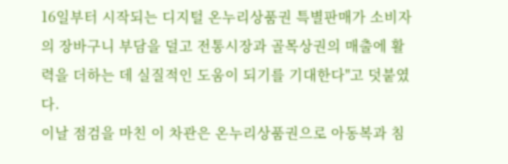16일부터 시작되는 디지털 온누리상품권 특별판매가 소비자의 장바구니 부담을 덜고 전통시장과 골목상권의 매출에 활력을 더하는 데 실질적인 도움이 되기를 기대한다"고 덧붙였다.
이날 점검을 마친 이 차관은 온누리상품권으로 아동복과 침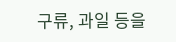구류, 과일 등을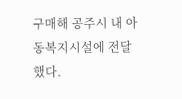구매해 공주시 내 아동복지시설에 전달했다.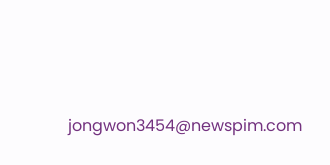jongwon3454@newspim.com